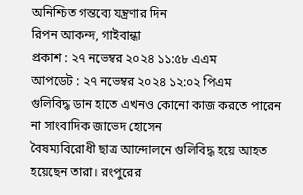অনিশ্চিত গন্তব্যে যন্ত্রণার দিন
রিপন আকন্দ, গাইবান্ধা
প্রকাশ : ২৭ নভেম্বর ২০২৪ ১১:৫৮ এএম
আপডেট : ২৭ নভেম্বর ২০২৪ ১২:০২ পিএম
গুলিবিদ্ধ ডান হাতে এখনও কোনো কাজ করতে পারেন না সাংবাদিক জাভেদ হোসেন
বৈষম্যবিরোধী ছাত্র আন্দোলনে গুলিবিদ্ধ হয়ে আহত হয়েছেন তারা। রংপুরের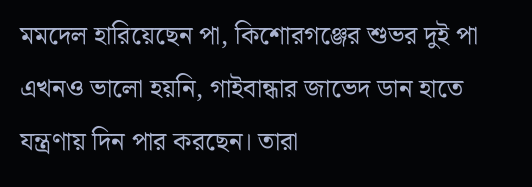মমদেল হারিয়েছেন পা, কিশোরগঞ্জের শুভর দুই পা এখনও ভালো হয়নি, গাইবান্ধার জাভেদ ডান হাতে যন্ত্রণায় দিন পার করছেন। তারা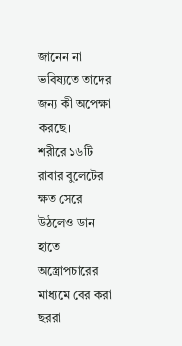জানেন না ভবিষ্যতে তাদের জন্য কী অপেক্ষা করছে।
শরীরে ১৬টি রাবার বুলেটের ক্ষত সেরে উঠলেও ডান হাতে অস্ত্রোপচারের মাধ্যমে বের করা ছররা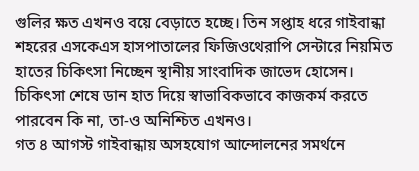গুলির ক্ষত এখনও বয়ে বেড়াতে হচ্ছে। তিন সপ্তাহ ধরে গাইবান্ধা শহরের এসকেএস হাসপাতালের ফিজিওথেরাপি সেন্টারে নিয়মিত হাতের চিকিৎসা নিচ্ছেন স্থানীয় সাংবাদিক জাভেদ হোসেন। চিকিৎসা শেষে ডান হাত দিয়ে স্বাভাবিকভাবে কাজকর্ম করতে পারবেন কি না, তা-ও অনিশ্চিত এখনও।
গত ৪ আগস্ট গাইবান্ধায় অসহযোগ আন্দোলনের সমর্থনে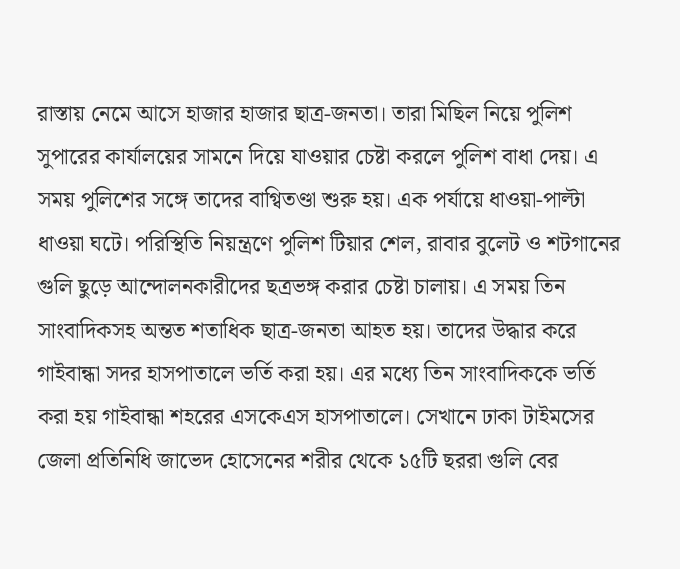রাস্তায় নেমে আসে হাজার হাজার ছাত্র-জনতা। তারা মিছিল নিয়ে পুলিশ সুপারের কার্যালয়ের সামনে দিয়ে যাওয়ার চেষ্টা করলে পুলিশ বাধা দেয়। এ সময় পুলিশের সঙ্গে তাদের বাগ্বিতণ্ডা শুরু হয়। এক পর্যায়ে ধাওয়া-পাল্টা ধাওয়া ঘটে। পরিস্থিতি নিয়ন্ত্রণে পুলিশ টিয়ার শেল, রাবার বুলেট ও শটগানের গুলি ছুড়ে আন্দোলনকারীদের ছত্রভঙ্গ করার চেষ্টা চালায়। এ সময় তিন সাংবাদিকসহ অন্তত শতাধিক ছাত্র-জনতা আহত হয়। তাদের উদ্ধার করে গাইবান্ধা সদর হাসপাতালে ভর্তি করা হয়। এর মধ্যে তিন সাংবাদিককে ভর্তি করা হয় গাইবান্ধা শহরের এসকেএস হাসপাতালে। সেখানে ঢাকা টাইমসের জেলা প্রতিনিধি জাভেদ হোসেনের শরীর থেকে ১৫টি ছররা গুলি বের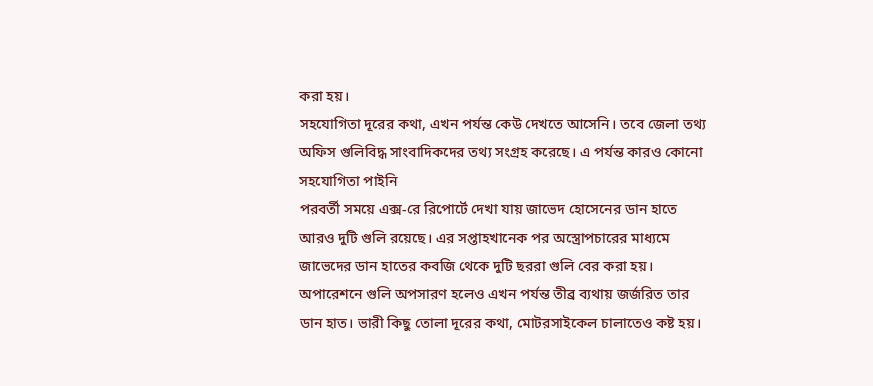করা হয়।
সহযোগিতা দূরের কথা, এখন পর্যন্ত কেউ দেখতে আসেনি। তবে জেলা তথ্য অফিস গুলিবিদ্ধ সাংবাদিকদের তথ্য সংগ্রহ করেছে। এ পর্যন্ত কারও কোনো সহযোগিতা পাইনি
পরবর্তী সময়ে এক্স-রে রিপোর্টে দেখা যায় জাভেদ হোসেনের ডান হাতে আরও দুটি গুলি রয়েছে। এর সপ্তাহখানেক পর অস্ত্রোপচারের মাধ্যমে জাভেদের ডান হাতের কবজি থেকে দুটি ছররা গুলি বের করা হয়। অপারেশনে গুলি অপসারণ হলেও এখন পর্যন্ত তীব্র ব্যথায় জর্জরিত তার ডান হাত। ভারী কিছু তোলা দূরের কথা, মোটরসাইকেল চালাতেও কষ্ট হয়।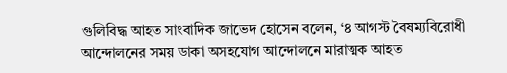গুলিবিদ্ধ আহত সাংবাদিক জাভেদ হোসেন বলেন, ‘৪ আগস্ট বৈষম্যবিরোধী আন্দোলনের সময় ডাকা অসহযোগ আন্দোলনে মারাত্মক আহত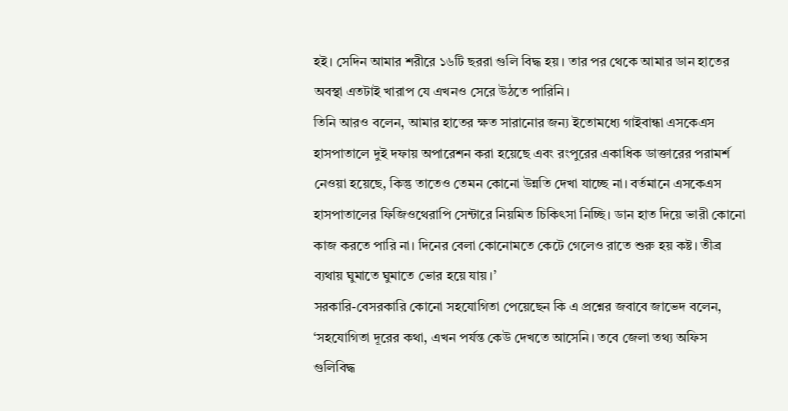হই। সেদিন আমার শরীরে ১৬টি ছররা গুলি বিদ্ধ হয়। তার পর থেকে আমার ডান হাতের অবস্থা এতটাই খারাপ যে এখনও সেরে উঠতে পারিনি।
তিনি আরও বলেন, আমার হাতের ক্ষত সারানোর জন্য ইতোমধ্যে গাইবান্ধা এসকেএস হাসপাতালে দুই দফায় অপারেশন করা হয়েছে এবং রংপুরের একাধিক ডাক্তারের পরামর্শ নেওয়া হয়েছে, কিন্তু তাতেও তেমন কোনো উন্নতি দেখা যাচ্ছে না। বর্তমানে এসকেএস হাসপাতালের ফিজিওথেরাপি সেন্টারে নিয়মিত চিকিৎসা নিচ্ছি। ডান হাত দিয়ে ভারী কোনো কাজ করতে পারি না। দিনের বেলা কোনোমতে কেটে গেলেও রাতে শুরু হয় কষ্ট। তীব্র ব্যথায় ঘুমাতে ঘুমাতে ভোর হয়ে যায়।’
সরকারি-বেসরকারি কোনো সহযোগিতা পেয়েছেন কি এ প্রশ্নের জবাবে জাভেদ বলেন, ‘সহযোগিতা দূরের কথা, এখন পর্যন্ত কেউ দেখতে আসেনি। তবে জেলা তথ্য অফিস গুলিবিদ্ধ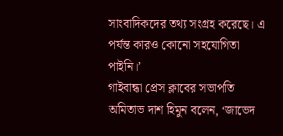সাংবাদিকদের তথ্য সংগ্রহ করেছে। এ পর্যন্ত কারও কোনো সহযোগিতা পাইনি।’
গাইবান্ধা প্রেস ক্লাবের সভাপতি অমিতাভ দাশ হিমুন বলেন, ‘জাভেদ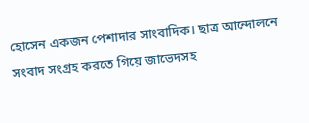হোসেন একজন পেশাদার সাংবাদিক। ছাত্র আন্দোলনে সংবাদ সংগ্রহ করতে গিয়ে জাভেদসহ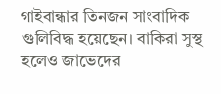গাইবান্ধার তিনজন সাংবাদিক গুলিবিদ্ধ হয়েছেন। বাকিরা সুস্থ হলেও জাভেদের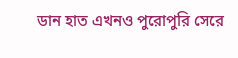ডান হাত এখনও পুরোপুরি সেরে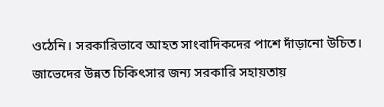ওঠেনি। সরকারিভাবে আহত সাংবাদিকদের পাশে দাঁড়ানো উচিত। জাভেদের উন্নত চিকিৎসার জন্য সরকারি সহায়তায়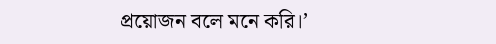প্রয়োজন বলে মনে করি।’